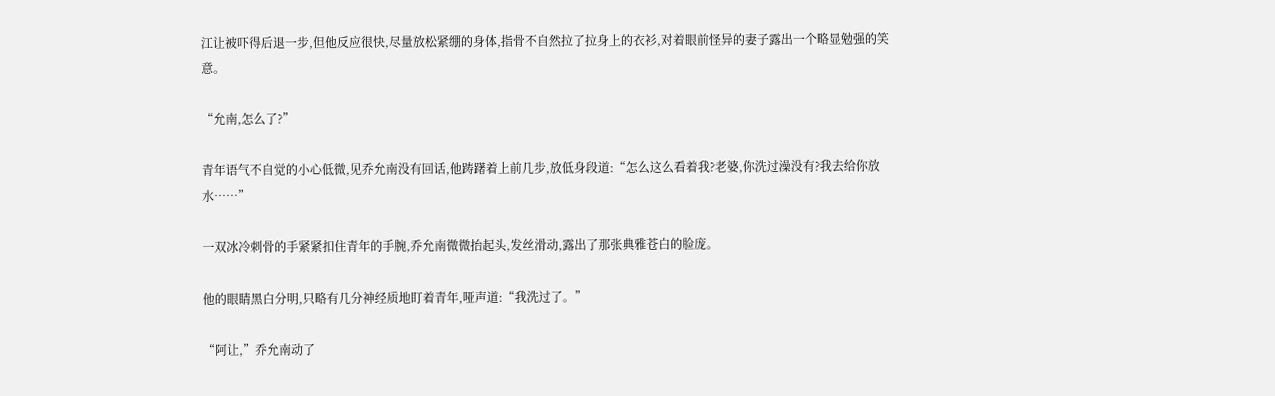江让被吓得后退一步,但他反应很快,尽量放松紧绷的身体,指骨不自然拉了拉身上的衣衫,对着眼前怪异的妻子露出一个略显勉强的笑意。

“允南,怎么了?”

青年语气不自觉的小心低微,见乔允南没有回话,他踌躇着上前几步,放低身段道:“怎么这么看着我?老婆,你洗过澡没有?我去给你放水……”

一双冰冷刺骨的手紧紧扣住青年的手腕,乔允南微微抬起头,发丝滑动,露出了那张典雅苍白的脸庞。

他的眼睛黑白分明,只略有几分神经质地盯着青年,哑声道:“我洗过了。”

“阿让,”乔允南动了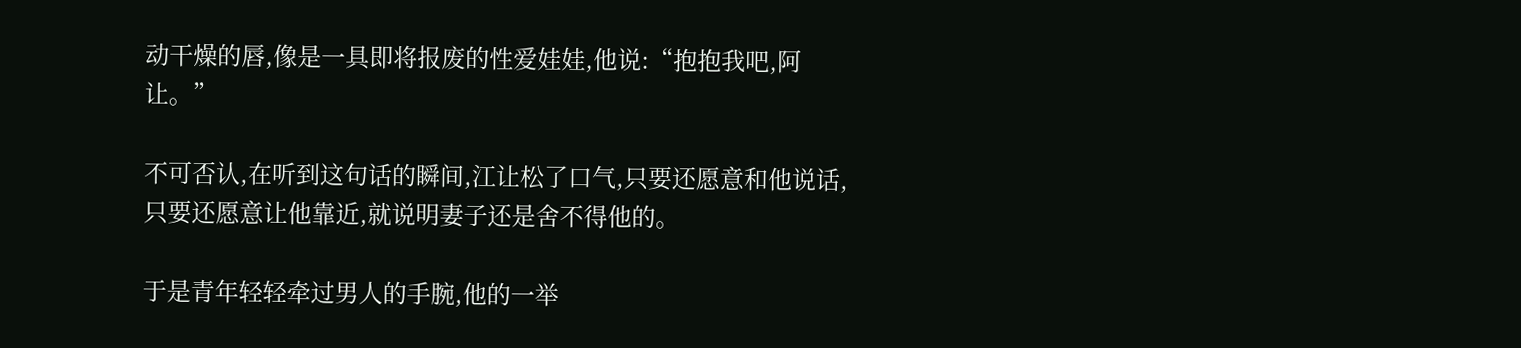动干燥的唇,像是一具即将报废的性爱娃娃,他说:“抱抱我吧,阿让。”

不可否认,在听到这句话的瞬间,江让松了口气,只要还愿意和他说话,只要还愿意让他靠近,就说明妻子还是舍不得他的。

于是青年轻轻牵过男人的手腕,他的一举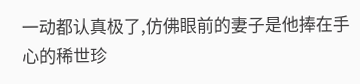一动都认真极了,仿佛眼前的妻子是他捧在手心的稀世珍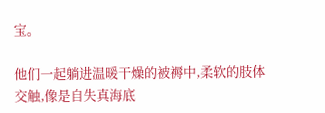宝。

他们一起躺进温暖干燥的被褥中,柔软的肢体交触,像是自失真海底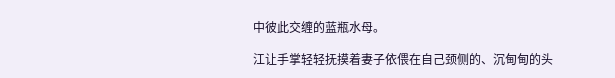中彼此交缠的蓝瓶水母。

江让手掌轻轻抚摸着妻子依偎在自己颈侧的、沉甸甸的头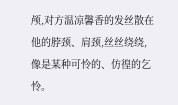颅,对方温凉馨香的发丝散在他的脖颈、肩颈,丝丝绕绕,像是某种可怜的、仿徨的乞怜。